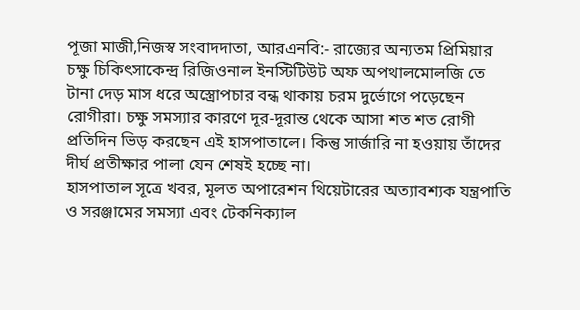পূজা মাজী,নিজস্ব সংবাদদাতা, আরএনবি:- রাজ্যের অন্যতম প্রিমিয়ার চক্ষু চিকিৎসাকেন্দ্র রিজিওনাল ইনস্টিটিউট অফ অপথালমোলজি তে টানা দেড় মাস ধরে অস্ত্রোপচার বন্ধ থাকায় চরম দুর্ভোগে পড়েছেন রোগীরা। চক্ষু সমস্যার কারণে দূর-দূরান্ত থেকে আসা শত শত রোগী প্রতিদিন ভিড় করছেন এই হাসপাতালে। কিন্তু সার্জারি না হওয়ায় তাঁদের দীর্ঘ প্রতীক্ষার পালা যেন শেষই হচ্ছে না।
হাসপাতাল সূত্রে খবর, মূলত অপারেশন থিয়েটারের অত্যাবশ্যক যন্ত্রপাতি ও সরঞ্জামের সমস্যা এবং টেকনিক্যাল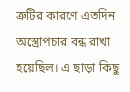ত্রুটির কারণে এতদিন অস্ত্রোপচার বন্ধ রাখা হয়েছিল। এ ছাড়া কিছু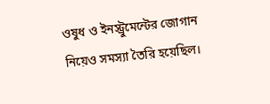ওষুধ ও ইনস্ট্রুমেন্টের জোগান নিয়েও সমস্যা তৈরি হয়েছিল।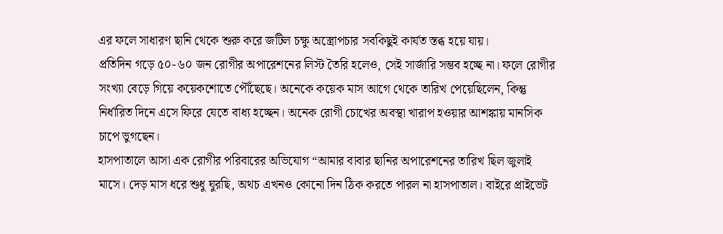এর ফলে সাধারণ ছানি থেকে শুরু করে জটিল চক্ষু অস্ত্রোপচার সবকিছুই কার্যত স্তব্ধ হয়ে যায়।
প্রতিদিন গড়ে ৫০-৬০ জন রোগীর অপারেশনের লিস্ট তৈরি হলেও, সেই সার্জারি সম্ভব হচ্ছে না। ফলে রোগীর সংখ্যা বেড়ে গিয়ে কয়েকশোতে পৌঁছেছে। অনেকে কয়েক মাস আগে থেকে তারিখ পেয়েছিলেন, কিন্তু নির্ধারিত দিনে এসে ফিরে যেতে বাধ্য হচ্ছেন। অনেক রোগী চোখের অবস্থা খারাপ হওয়ার আশঙ্কায় মানসিক চাপে ভুগছেন।
হাসপাতালে আসা এক রোগীর পরিবারের অভিযোগ “আমার বাবার ছানির অপারেশনের তারিখ ছিল জুলাই মাসে। দেড় মাস ধরে শুধু ঘুরছি, অথচ এখনও কোনো দিন ঠিক করতে পারল না হাসপাতাল। বাইরে প্রাইভেট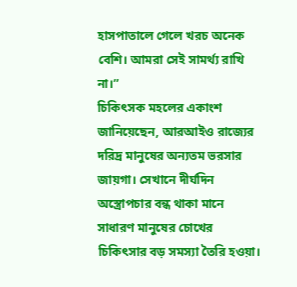হাসপাতালে গেলে খরচ অনেক বেশি। আমরা সেই সামর্থ্য রাখি না।”
চিকিৎসক মহলের একাংশ জানিয়েছেন, আরআইও রাজ্যের দরিদ্র মানুষের অন্যতম ভরসার জায়গা। সেখানে দীর্ঘদিন অস্ত্রোপচার বন্ধ থাকা মানে সাধারণ মানুষের চোখের চিকিৎসার বড় সমস্যা তৈরি হওয়া।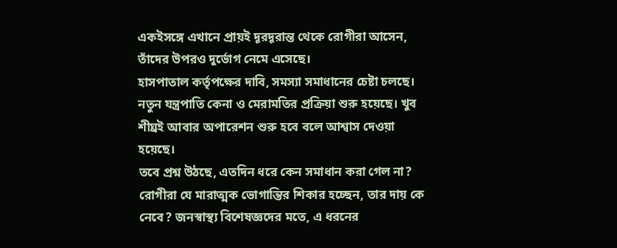একইসঙ্গে এখানে প্রায়ই দূরদূরান্ত থেকে রোগীরা আসেন, তাঁদের উপরও দুর্ভোগ নেমে এসেছে।
হাসপাতাল কর্তৃপক্ষের দাবি, সমস্যা সমাধানের চেষ্টা চলছে। নতুন যন্ত্রপাতি কেনা ও মেরামতির প্রক্রিয়া শুরু হয়েছে। খুব শীঘ্রই আবার অপারেশন শুরু হবে বলে আশ্বাস দেওয়া হয়েছে।
তবে প্রশ্ন উঠছে, এতদিন ধরে কেন সমাধান করা গেল না? রোগীরা যে মারাত্মক ভোগান্তির শিকার হচ্ছেন, তার দায় কে নেবে? জনস্বাস্থ্য বিশেষজ্ঞদের মতে, এ ধরনের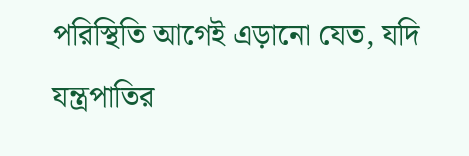পরিস্থিতি আগেই এড়ানো যেত, যদি যন্ত্রপাতির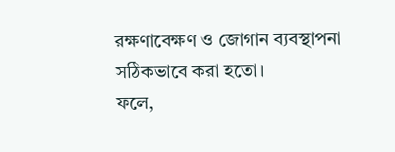রক্ষণাবেক্ষণ ও জোগান ব্যবস্থাপনা সঠিকভাবে করা হতো।
ফলে,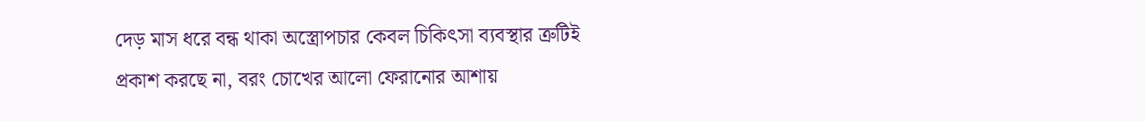দেড় মাস ধরে বন্ধ থাকা অস্ত্রোপচার কেবল চিকিৎসা ব্যবস্থার ত্রুটিই প্রকাশ করছে না, বরং চোখের আলো ফেরানোর আশায়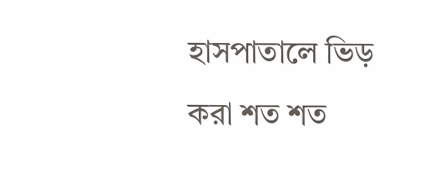হাসপাতালে ভিড় করা শত শত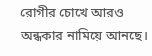রোগীর চোখে আরও অন্ধকার নামিয়ে আনছে।